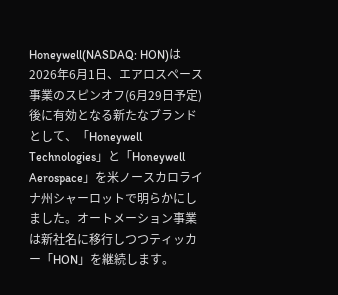Honeywell(NASDAQ: HON)は2026年6月1日、エアロスペース事業のスピンオフ(6月29日予定)後に有効となる新たなブランドとして、「Honeywell Technologies」と「Honeywell Aerospace」を米ノースカロライナ州シャーロットで明らかにしました。オートメーション事業は新社名に移行しつつティッカー「HON」を継続します。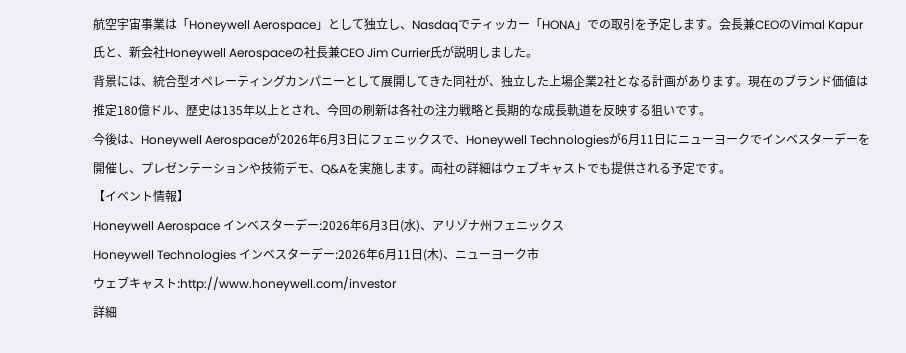航空宇宙事業は「Honeywell Aerospace」として独立し、Nasdaqでティッカー「HONA」での取引を予定します。会長兼CEOのVimal Kapur氏と、新会社Honeywell Aerospaceの社長兼CEO Jim Currier氏が説明しました。
背景には、統合型オペレーティングカンパニーとして展開してきた同社が、独立した上場企業2社となる計画があります。現在のブランド価値は推定180億ドル、歴史は135年以上とされ、今回の刷新は各社の注力戦略と長期的な成長軌道を反映する狙いです。
今後は、Honeywell Aerospaceが2026年6月3日にフェニックスで、Honeywell Technologiesが6月11日にニューヨークでインベスターデーを開催し、プレゼンテーションや技術デモ、Q&Aを実施します。両社の詳細はウェブキャストでも提供される予定です。
【イベント情報】
Honeywell Aerospace インベスターデー:2026年6月3日(水)、アリゾナ州フェニックス
Honeywell Technologies インベスターデー:2026年6月11日(木)、ニューヨーク市
ウェブキャスト:http://www.honeywell.com/investor
詳細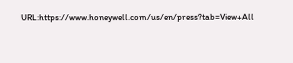URL:https://www.honeywell.com/us/en/press?tab=View+All